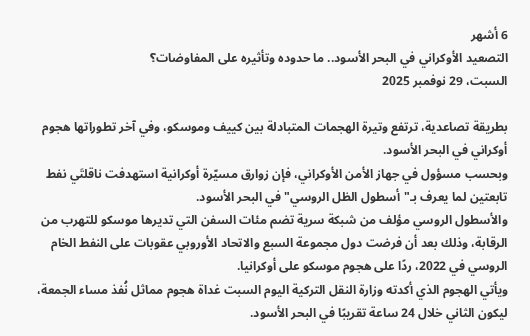6 أشهر
التصعيد الأوكراني في البحر الأسود.. ما حدوده وتأثيره على المفاوضات؟
السبت، 29 نوفمبر 2025

بطريقة تصاعدية، ترتفع وتيرة الهجمات المتبادلة بين كييف وموسكو، وفي آخر تطوراتها هجوم أوكراني في البحر الأسود.
وبحسب مسؤول في جهاز الأمن الأوكراني، فإن زوارق مسيّرة أوكرانية استهدفت ناقلتَي نفط تابعتين لما يعرف بـ"أسطول الظل الروسي" في البحر الأسود.
والأسطول الروسي مؤلف من شبكة سرية تضم مئات السفن التي تديرها موسكو للتهرب من الرقابة، وذلك بعد أن فرضت دول مجموعة السبع والاتحاد الأوروبي عقوبات على النفط الخام الروسي في 2022، ردًا على هجوم موسكو على أوكرانيا.
ويأتي الهجوم الذي أكدته وزارة النقل التركية اليوم السبت غداة هجوم مماثل نُفذ مساء الجمعة، ليكون الثاني خلال 24 ساعة تقريبًا في البحر الأسود.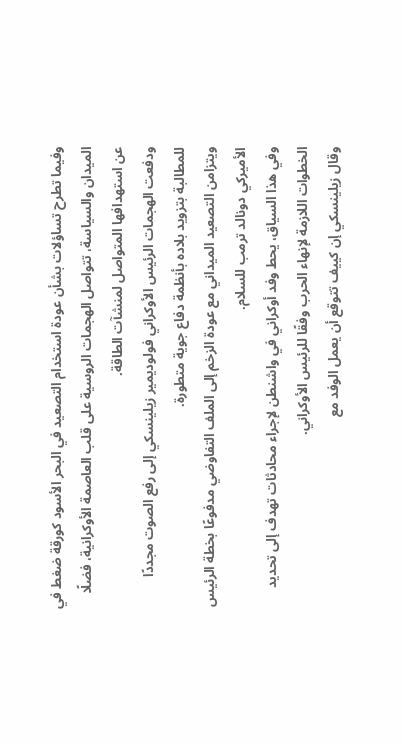وفيما تطرح تساؤلات بشأن عودة استخدام التصعيد في البحر الأسود كورقة ضغط في الميدان والسياسة، تتواصل الهجمات الروسية على قلب العاصمة الأوكرانية، فضلًا عن استهدافها المتواصل لمنشآت الطاقة.
ودفعت الهجمات الرئيس الأوكراني فولوديمير زيلينسكي إلى رفع الصوت مجددًا للمطالبة بتزويد بلاده بأنظمة دفاع جوية متطورة.
ويتزامن التصعيد الميداني مع عودة الزخم إلى الملف التفاوضي مدفوعًا بخطة الرئيس الأميركي دونالد ترمب للسلام.
وفي هذا السياق، يحط وفد أوكراني في واشنطن لإجراء محادثات تهدف إلى تحديد الخطوات اللازمة لإنهاء الحرب وفقًا للرئيس الأوكراني.
وقال زيلينسكي إن كييف تتوقع أن يعمل الوفد مع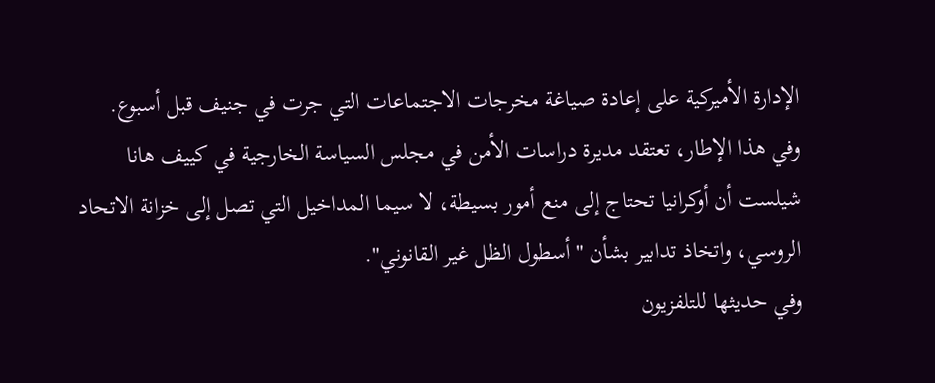الإدارة الأميركية على إعادة صياغة مخرجات الاجتماعات التي جرت في جنيف قبل أسبوع.
وفي هذا الإطار، تعتقد مديرة دراسات الأمن في مجلس السياسة الخارجية في كييف هانا شيلست أن أوكرانيا تحتاج إلى منع أمور بسيطة، لا سيما المداخيل التي تصل إلى خزانة الاتحاد الروسي، واتخاذ تدابير بشأن "أسطول الظل غير القانوني".
وفي حديثها للتلفزيون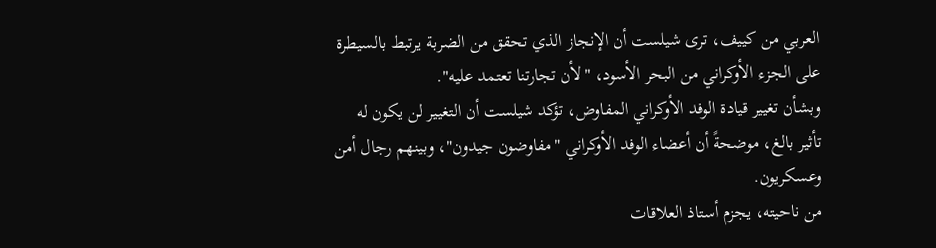العربي من كييف، ترى شيلست أن الإنجاز الذي تحقق من الضربة يرتبط بالسيطرة على الجزء الأوكراني من البحر الأسود، "لأن تجارتنا تعتمد عليه".
وبشأن تغيير قيادة الوفد الأوكراني المفاوض، تؤكد شيلست أن التغيير لن يكون له تأثير بالغ، موضحةً أن أعضاء الوفد الأوكراني "مفاوضون جيدون"، وبينهم رجال أمن وعسكريون.
من ناحيته، يجزم أستاذ العلاقات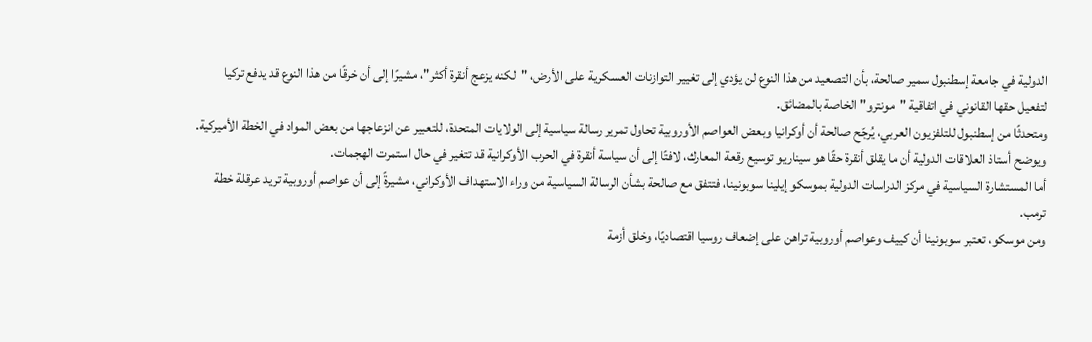الدولية في جامعة إسطنبول سمير صالحة، بأن التصعيد من هذا النوع لن يؤدي إلى تغيير التوازنات العسكرية على الأرض، "لكنه يزعج أنقرة أكثر"، مشيرًا إلى أن خرقًا من هذا النوع قد يدفع تركيا لتفعيل حقها القانوني في اتفاقية "مونترو" الخاصة بالمضائق.
ومتحدثًا من إسطنبول للتلفزيون العربي، يُرجّح صالحة أن أوكرانيا وبعض العواصم الأوروبية تحاول تمرير رسالة سياسية إلى الولايات المتحدة، للتعبير عن انزعاجها من بعض المواد في الخطة الأميركية.
ويوضح أستاذ العلاقات الدولية أن ما يقلق أنقرة حقًا هو سيناريو توسيع رقعة المعارك، لافتًا إلى أن سياسة أنقرة في الحرب الأوكرانية قد تتغير في حال استمرت الهجمات.
أما المستشارة السياسية في مركز الدراسات الدولية بموسكو إيلينا سوبونينا، فتتفق مع صالحة بشأن الرسالة السياسية من وراء الاستهداف الأوكراني، مشيرةً إلى أن عواصم أوروبية تريد عرقلة خطة ترمب.
ومن موسكو، تعتبر سوبونينا أن كييف وعواصم أوروبية تراهن على إضعاف روسيا اقتصاديًا، وخلق أزمة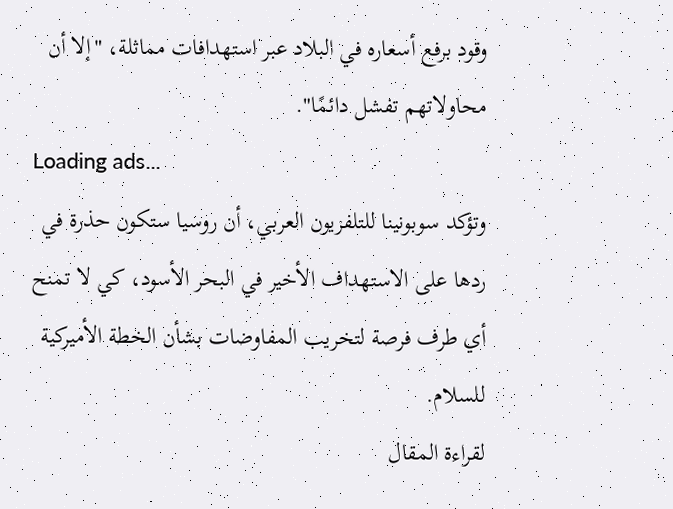وقود برفع أسعاره في البلاد عبر استهدافات مماثلة، "إلا أن محاولاتهم تفشل دائمًا".
Loading ads...
وتؤكد سوبونينا للتلفزيون العربي، أن روسيا ستكون حذرة في ردها على الاستهداف الأخير في البحر الأسود، كي لا تمنح أي طرف فرصة لتخريب المفاوضات بشأن الخطة الأميركية للسلام.
لقراءة المقال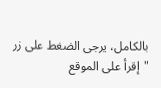بالكامل، يرجى الضغط على زر "إقرأ على الموقع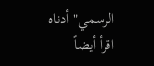الرسمي" أدناه
اقرأ أيضاً